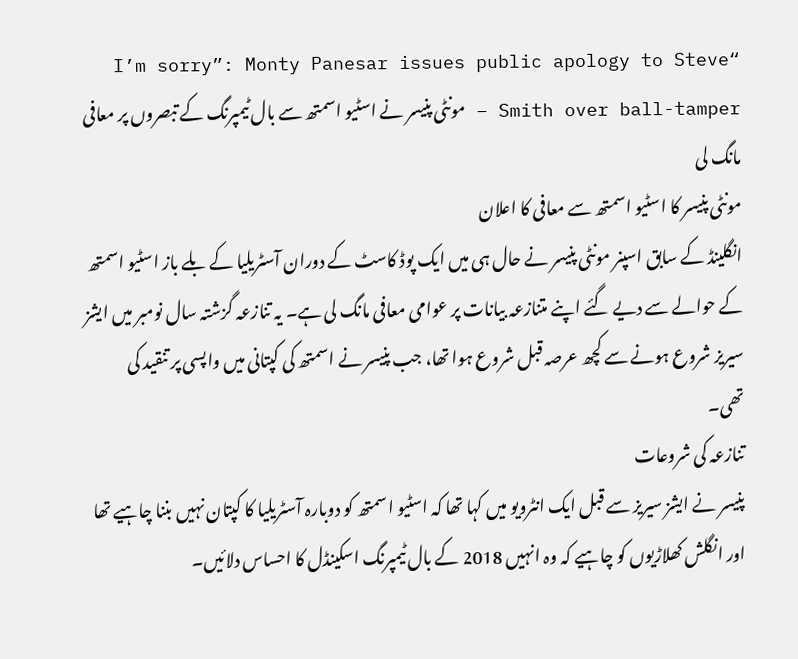“I’m sorry”: Monty Panesar issues public apology to Steve Smith over ball-tamper – مونٹی پنیسر نے اسٹیو اسمتھ سے بال ٹیمپرنگ کے تبصروں پر معافی مانگ لی
مونٹی پنیسر کا اسٹیو اسمتھ سے معافی کا اعلان
انگلینڈ کے سابق اسپنر مونٹی پنیسر نے حال ہی میں ایک پوڈ کاسٹ کے دوران آسٹریلیا کے بلے باز اسٹیو اسمتھ کے حوالے سے دیے گئے اپنے متنازعہ بیانات پر عوامی معافی مانگ لی ہے۔ یہ تنازعہ گزشتہ سال نومبر میں ایشز سیریز شروع ہونے سے کچھ عرصہ قبل شروع ہوا تھا، جب پنیسر نے اسمتھ کی کپتانی میں واپسی پر تنقید کی تھی۔
تنازعہ کی شروعات
پنیسر نے ایشز سیریز سے قبل ایک انٹرویو میں کہا تھا کہ اسٹیو اسمتھ کو دوبارہ آسٹریلیا کا کپتان نہیں بننا چاہیے تھا اور انگلش کھلاڑیوں کو چاہیے کہ وہ انہیں 2018 کے بال ٹیمپرنگ اسکینڈل کا احساس دلائیں۔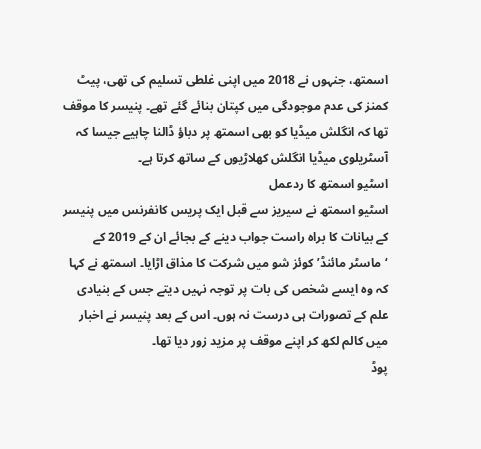اسمتھ، جنہوں نے 2018 میں اپنی غلطی تسلیم کی تھی، پیٹ کمنز کی عدم موجودگی میں کپتان بنائے گئے تھے۔ پنیسر کا موقف تھا کہ انگلش میڈیا کو بھی اسمتھ پر دباؤ ڈالنا چاہیے جیسا کہ آسٹریلوی میڈیا انگلش کھلاڑیوں کے ساتھ کرتا ہے۔
اسٹیو اسمتھ کا ردعمل
اسٹیو اسمتھ نے سیریز سے قبل ایک پریس کانفرنس میں پنیسر کے بیانات کا براہ راست جواب دینے کے بجائے ان کے 2019 کے ‘ماسٹر مائنڈ’ کوئز شو میں شرکت کا مذاق اڑایا۔ اسمتھ نے کہا کہ وہ ایسے شخص کی بات پر توجہ نہیں دیتے جس کے بنیادی علم کے تصورات ہی درست نہ ہوں۔ اس کے بعد پنیسر نے اخبار میں کالم لکھ کر اپنے موقف پر مزید زور دیا تھا۔
پوڈ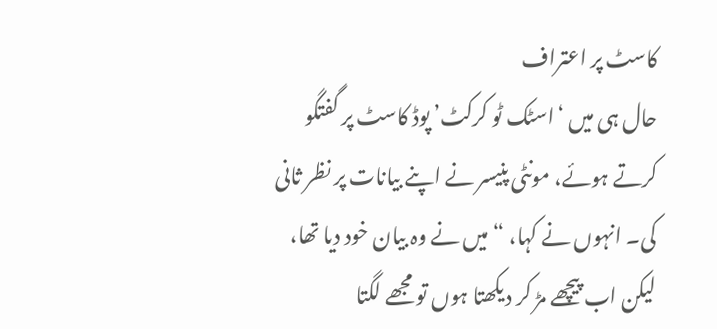کاسٹ پر اعتراف
حال ہی میں ‘اسٹک ٹو کرکٹ’ پوڈ کاسٹ پر گفتگو کرتے ہوئے، مونٹی پنیسر نے اپنے بیانات پر نظر ثانی کی۔ انہوں نے کہا، “میں نے وہ بیان خود دیا تھا، لیکن اب پیچھے مڑ کر دیکھتا ہوں تو مجھے لگتا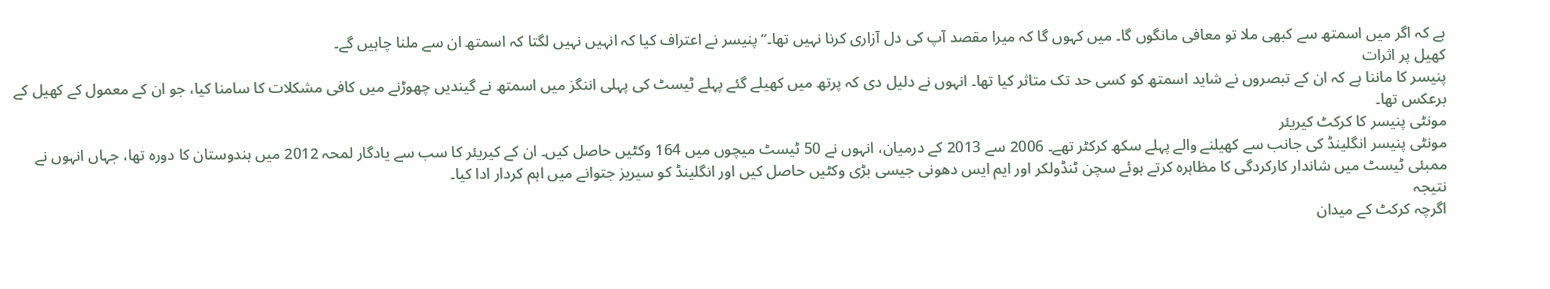ہے کہ اگر میں اسمتھ سے کبھی ملا تو معافی مانگوں گا۔ میں کہوں گا کہ میرا مقصد آپ کی دل آزاری کرنا نہیں تھا۔” پنیسر نے اعتراف کیا کہ انہیں نہیں لگتا کہ اسمتھ ان سے ملنا چاہیں گے۔
کھیل پر اثرات
پنیسر کا ماننا ہے کہ ان کے تبصروں نے شاید اسمتھ کو کسی حد تک متاثر کیا تھا۔ انہوں نے دلیل دی کہ پرتھ میں کھیلے گئے پہلے ٹیسٹ کی پہلی اننگز میں اسمتھ نے گیندیں چھوڑنے میں کافی مشکلات کا سامنا کیا، جو ان کے معمول کے کھیل کے برعکس تھا۔
مونٹی پنیسر کا کرکٹ کیریئر
مونٹی پنیسر انگلینڈ کی جانب سے کھیلنے والے پہلے سکھ کرکٹر تھے۔ 2006 سے 2013 کے درمیان، انہوں نے 50 ٹیسٹ میچوں میں 164 وکٹیں حاصل کیں۔ ان کے کیریئر کا سب سے یادگار لمحہ 2012 میں ہندوستان کا دورہ تھا، جہاں انہوں نے ممبئی ٹیسٹ میں شاندار کارکردگی کا مظاہرہ کرتے ہوئے سچن ٹنڈولکر اور ایم ایس دھونی جیسی بڑی وکٹیں حاصل کیں اور انگلینڈ کو سیریز جتوانے میں اہم کردار ادا کیا۔
نتیجہ
اگرچہ کرکٹ کے میدان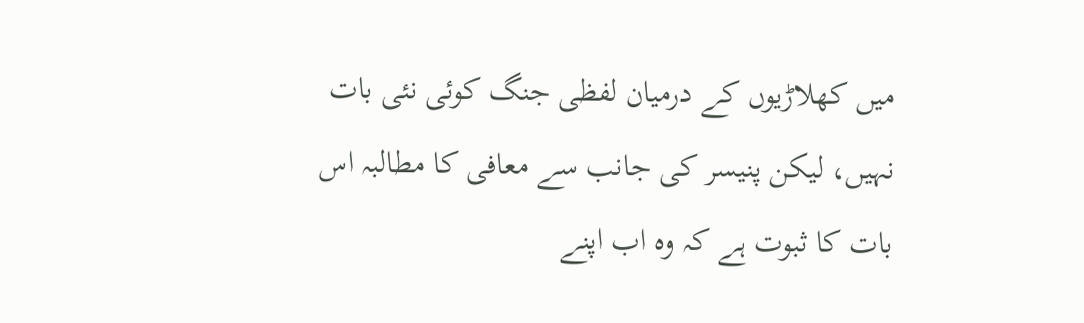میں کھلاڑیوں کے درمیان لفظی جنگ کوئی نئی بات نہیں، لیکن پنیسر کی جانب سے معافی کا مطالبہ اس بات کا ثبوت ہے کہ وہ اب اپنے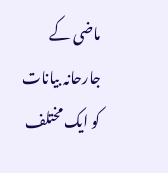ماضی کے جارحانہ بیانات کو ایک مختلف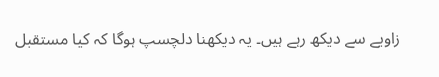زاویے سے دیکھ رہے ہیں۔ یہ دیکھنا دلچسپ ہوگا کہ کیا مستقبل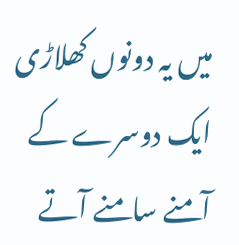میں یہ دونوں کھلاڑی ایک دوسرے کے آمنے سامنے آتے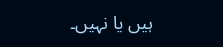ہیں یا نہیں۔